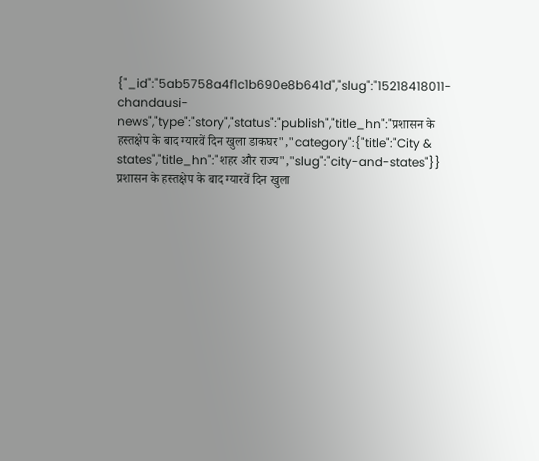{"_id":"5ab5758a4f1c1b690e8b641d","slug":"15218418011-chandausi-news","type":"story","status":"publish","title_hn":"प्रशासन के हस्तक्षेप के बाद ग्यारवें दिन खुला डाकघर","category":{"title":"City & states","title_hn":"शहर और राज्य","slug":"city-and-states"}}
प्रशासन के हस्तक्षेप के बाद ग्यारवें दिन खुला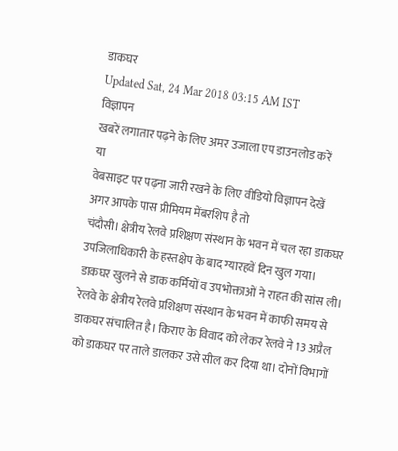डाकघर
Updated Sat, 24 Mar 2018 03:15 AM IST
विज्ञापन
खबरें लगातार पढ़ने के लिए अमर उजाला एप डाउनलोड करें
या
वेबसाइट पर पढ़ना जारी रखने के लिए वीडियो विज्ञापन देखें
अगर आपके पास प्रीमियम मेंबरशिप है तो
चंदौसी। क्षेत्रीय रेलवे प्रशिक्षण संस्थान के भवन में चल रहा डाकघर उपजिलाधिकारी के हस्तक्षेप के बाद ग्यारहवें दिन खुल गया। डाकघर खुलने से डाक कर्मियों व उपभोक्ताओं ने राहत की सांस ली।
रेलवे के क्षेत्रीय रेलवे प्रशिक्षण संस्थान के भवन में काफी समय से डाकघर संचालित है। किराए के विवाद को लेकर रेलवे ने 13 अप्रैल को डाकघर पर ताले डालकर उसे सील कर दिया था। दोनों विभागों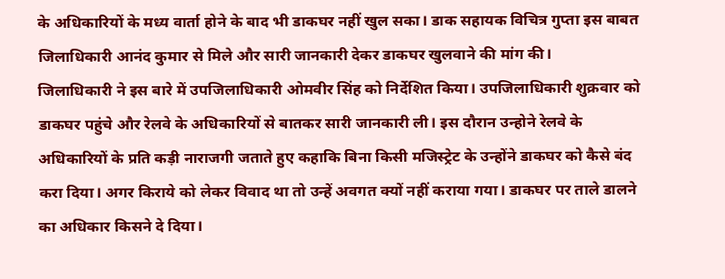के अधिकारियों के मध्य वार्ता होने के बाद भी डाकघर नहीं खुल सका। डाक सहायक विचित्र गुप्ता इस बाबत जिलाधिकारी आनंद कुमार से मिले और सारी जानकारी देकर डाकघर खुलवाने की मांग की।
जिलाधिकारी ने इस बारे में उपजिलाधिकारी ओमवीर सिंह को निर्देशित किया। उपजिलाधिकारी शुक्रवार को डाकघर पहुंचे और रेलवे के अधिकारियों से बातकर सारी जानकारी ली। इस दौरान उन्होने रेलवे के अधिकारियों के प्रति कड़ी नाराजगी जताते हुए कहाकि बिना किसी मजिस्ट्रेट के उन्होंने डाकघर को कैसे बंद करा दिया। अगर किराये को लेकर विवाद था तो उन्हें अवगत क्यों नहीं कराया गया। डाकघर पर ताले डालने का अधिकार किसने दे दिया।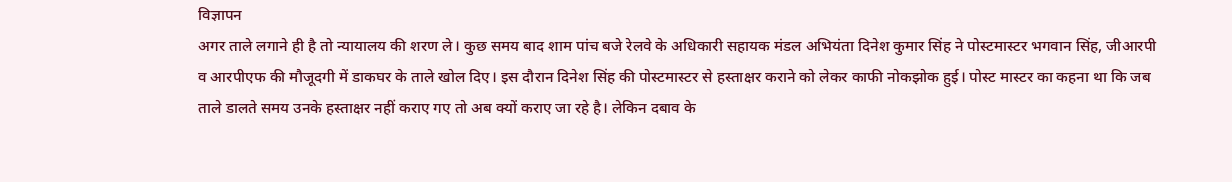विज्ञापन
अगर ताले लगाने ही है तो न्यायालय की शरण ले। कुछ समय बाद शाम पांच बजे रेलवे के अधिकारी सहायक मंडल अभियंता दिनेश कुमार सिंह ने पोस्टमास्टर भगवान सिंह, जीआरपी व आरपीएफ की मौजूदगी में डाकघर के ताले खोल दिए। इस दौरान दिनेश सिंह की पोस्टमास्टर से हस्ताक्षर कराने को लेकर काफी नोकझोक हुई। पोस्ट मास्टर का कहना था कि जब ताले डालते समय उनके हस्ताक्षर नहीं कराए गए तो अब क्यों कराए जा रहे है। लेकिन दबाव के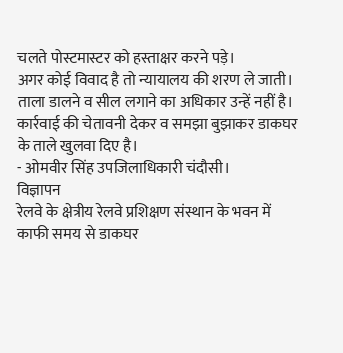चलते पोस्टमास्टर को हस्ताक्षर करने पड़े।
अगर कोई विवाद है तो न्यायालय की शरण ले जाती। ताला डालने व सील लगाने का अधिकार उन्हें नहीं है। कार्रवाई की चेतावनी देकर व समझा बुझाकर डाकघर के ताले खुलवा दिए है।
- ओमवीर सिंह उपजिलाधिकारी चंदौसी।
विज्ञापन
रेलवे के क्षेत्रीय रेलवे प्रशिक्षण संस्थान के भवन में काफी समय से डाकघर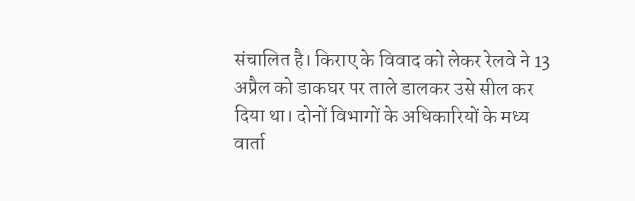संचालित है। किराए के विवाद को लेकर रेलवे ने 13 अप्रैल को डाकघर पर ताले डालकर उसे सील कर दिया था। दोनों विभागों के अधिकारियों के मध्य वार्ता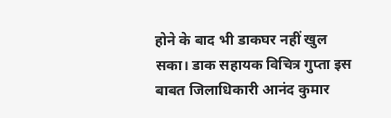होने के बाद भी डाकघर नहीं खुल सका। डाक सहायक विचित्र गुप्ता इस बाबत जिलाधिकारी आनंद कुमार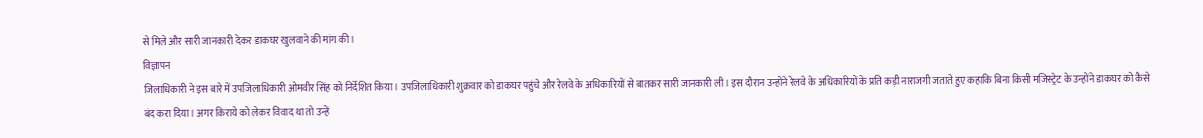से मिले और सारी जानकारी देकर डाकघर खुलवाने की मांग की।
विज्ञापन
जिलाधिकारी ने इस बारे में उपजिलाधिकारी ओमवीर सिंह को निर्देशित किया। उपजिलाधिकारी शुक्रवार को डाकघर पहुंचे और रेलवे के अधिकारियों से बातकर सारी जानकारी ली। इस दौरान उन्होने रेलवे के अधिकारियों के प्रति कड़ी नाराजगी जताते हुए कहाकि बिना किसी मजिस्ट्रेट के उन्होंने डाकघर को कैसे बंद करा दिया। अगर किराये को लेकर विवाद था तो उन्हें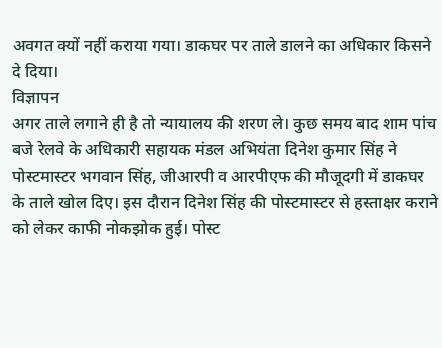अवगत क्यों नहीं कराया गया। डाकघर पर ताले डालने का अधिकार किसने दे दिया।
विज्ञापन
अगर ताले लगाने ही है तो न्यायालय की शरण ले। कुछ समय बाद शाम पांच बजे रेलवे के अधिकारी सहायक मंडल अभियंता दिनेश कुमार सिंह ने पोस्टमास्टर भगवान सिंह, जीआरपी व आरपीएफ की मौजूदगी में डाकघर के ताले खोल दिए। इस दौरान दिनेश सिंह की पोस्टमास्टर से हस्ताक्षर कराने को लेकर काफी नोकझोक हुई। पोस्ट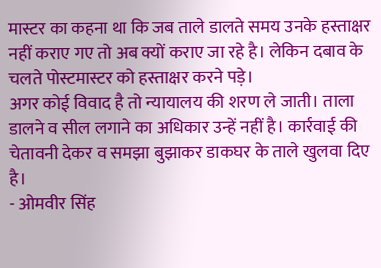मास्टर का कहना था कि जब ताले डालते समय उनके हस्ताक्षर नहीं कराए गए तो अब क्यों कराए जा रहे है। लेकिन दबाव के चलते पोस्टमास्टर को हस्ताक्षर करने पड़े।
अगर कोई विवाद है तो न्यायालय की शरण ले जाती। ताला डालने व सील लगाने का अधिकार उन्हें नहीं है। कार्रवाई की चेतावनी देकर व समझा बुझाकर डाकघर के ताले खुलवा दिए है।
- ओमवीर सिंह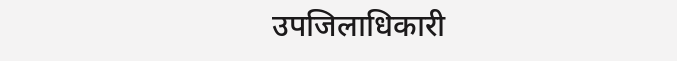उपजिलाधिकारी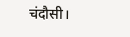चंदौसी।